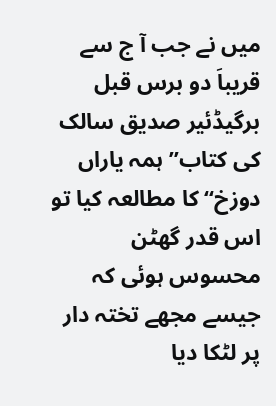میں نے جب آ ج سے قریباَ دو برس قبل برگیڈئیر صدیق سالک کی کتاب” ہمہ یاراں دوزخ“ کا مطالعہ کیا تو اس قدر گھٹن محسوس ہوئی کہ جیسے مجھے تختہ دار پر لٹکا دیا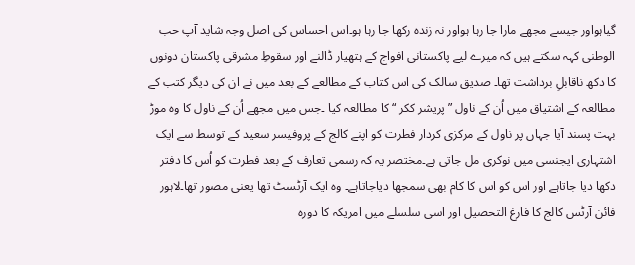گیاہواور جیسے مجھے مارا جا رہا ہواور نہ زندہ رکھا جا رہا ہو۔اس احساس کی اصل وجہ شاید آپ حب الوطنی کہہ سکتے ہیں کہ میرے لیے پاکستانی افواج کے ہتھیار ڈالنے اور سقوطِ مشرقی پاکستان دونوں کا دکھ ناقابلِ برداشت تھا۔ صدیق سالک کی اس کتاب کے مطالعے کے بعد میں نے ان کی دیگر کتب کے مطالعہ کے اشتیاق میں اُن کے ناول ”پریشر ککر “ کا مطالعہ کیا ۔جس میں مجھے اُن کے ناول کا وہ موڑ بہت پسند آیا جہاں پر ناول کے مرکزی کردار فطرت کو اپنے کالج کے پروفیسر سعید کے توسط سے ایک اشتہاری ایجنسی میں نوکری مل جاتی ہے۔مختصر یہ کہ رسمی تعارف کے بعد فطرت کو اُس کا دفتر دکھا دیا جاتاہے اور اس کو اس کا کام بھی سمجھا دیاجاتاہے۔ وہ ایک آرٹسٹ تھا یعنی مصور تھا۔لاہور فائن آرٹس کالج کا فارغ التحصیل اور اسی سلسلے میں امریکہ کا دورہ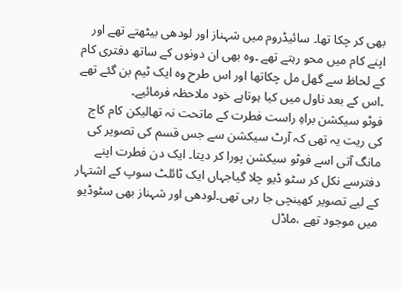بھی کر چکا تھا۔ سائیڈروم میں شہناز اور لودھی بیٹھتے تھے اور اپنے کام میں محو رہتے تھے ۔وہ بھی ان دونوں کے ساتھ دفتری کام کے لحاظ سے گھل مل چکاتھا اور اس طرح وہ ایک ٹیم بن گئے تھے ۔اس کے بعد ناول میں کیا ہوتاہے خود ملاحظہ فرمائیے۔
فوٹو سیکشن براہِ راست فطرت کے ماتحت نہ تھالیکن کام کاج کی ریت یہ تھی کہ آرٹ سیکشن سے جس قسم کی تصویر کی مانگ آتی اسے فوٹو سیکشن پورا کر دیتا۔ ایک دن فطرت اپنے دفترسے نکل کر سٹو ڈیو چلا گیاجہاں ایک ٹائلٹ سوپ کے اشتہار کے لیے تصویر کھینچی جا رہی تھی۔لودھی اور شہناز بھی سٹوڈیو میں موجود تھے ،ماڈل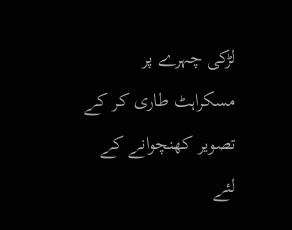لڑکی چہرے پر مسکراہٹ طاری کر کے تصویر کھنچوانے کے لئے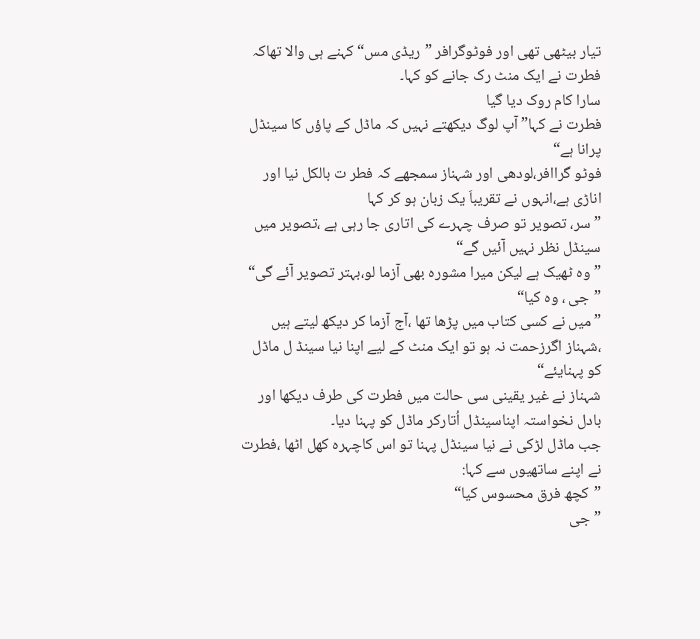تیار بیٹھی تھی اور فوٹوگرافر ”ریڈی مس“ کہنے ہی والا تھاکہ فطرت نے ایک منٹ رک جانے کو کہا۔
سارا کام روک دیا گیا
فطرت نے کہا” آپ لوگ دیکھتے نہیں کہ ماڈل کے پاؤں کا سینڈل پرانا ہے“
فوٹو گراافر،لودھی اور شہناز سمجھے کہ فطر ت بالکل نیا اور اناڑی ہے،انہوں نے تقریباَ یک زبان ہو کر کہا
” سر، تصویر تو صرف چہرے کی اتاری جا رہی ہے ،تصویر میں سینڈل نظر نہیں آئیں گے“
” وہ ٹھیک ہے لیکن میرا مشورہ بھی آزما لو،بہتر تصویر آئے گی“
”جی ، وہ کیا“
” میں نے کسی کتاب میں پڑھا تھا ،آج آزما کر دیکھ لیتے ہیں ،شہناز اگرزحمت نہ ہو تو ایک منٹ کے لیے اپنا نیا سینڈ ل ماڈل کو پہنایئے“
شہناز نے غیر یقینی سی حالت میں فطرت کی طرف دیکھا اور بادل نخواستہ اپناسینڈل اُتارکر ماڈل کو پہنا دیا۔
جب ماڈل لڑکی نے نیا سینڈل پہنا تو اس کاچہرہ کھل اٹھا ،فطرت نے اپنے ساتھیوں سے کہا:
”کچھ فرق محسوس کیا“
”جی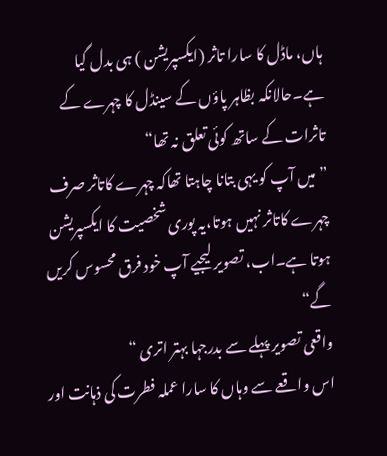ہاں، ماڈل کا سارا تاثر (ایکسپریشن ) ہی بدل گیا ہے۔حالانکہ بظاہر پاؤں کے سینڈل کا چہرے کے تاثرات کے ساتھ کوئی تعلق نہ تھا“
”میں آپ کو یہی بتانا چاہتا تھاکہ چہرے کاتاثر صرف چہرے کاتاثر نہیں ہوتا،یہ پوری شخصیت کا ایکسپریشن ہوتا ہے۔اب، تصویر لیجیے آپ خود فرق محسوس کریں گے“
واقعی تصویر پہلے سے بدرجہا بہتر اتری “
اس واقعے سے وہاں کا سارا عملہ فطرت کی ذہانت اور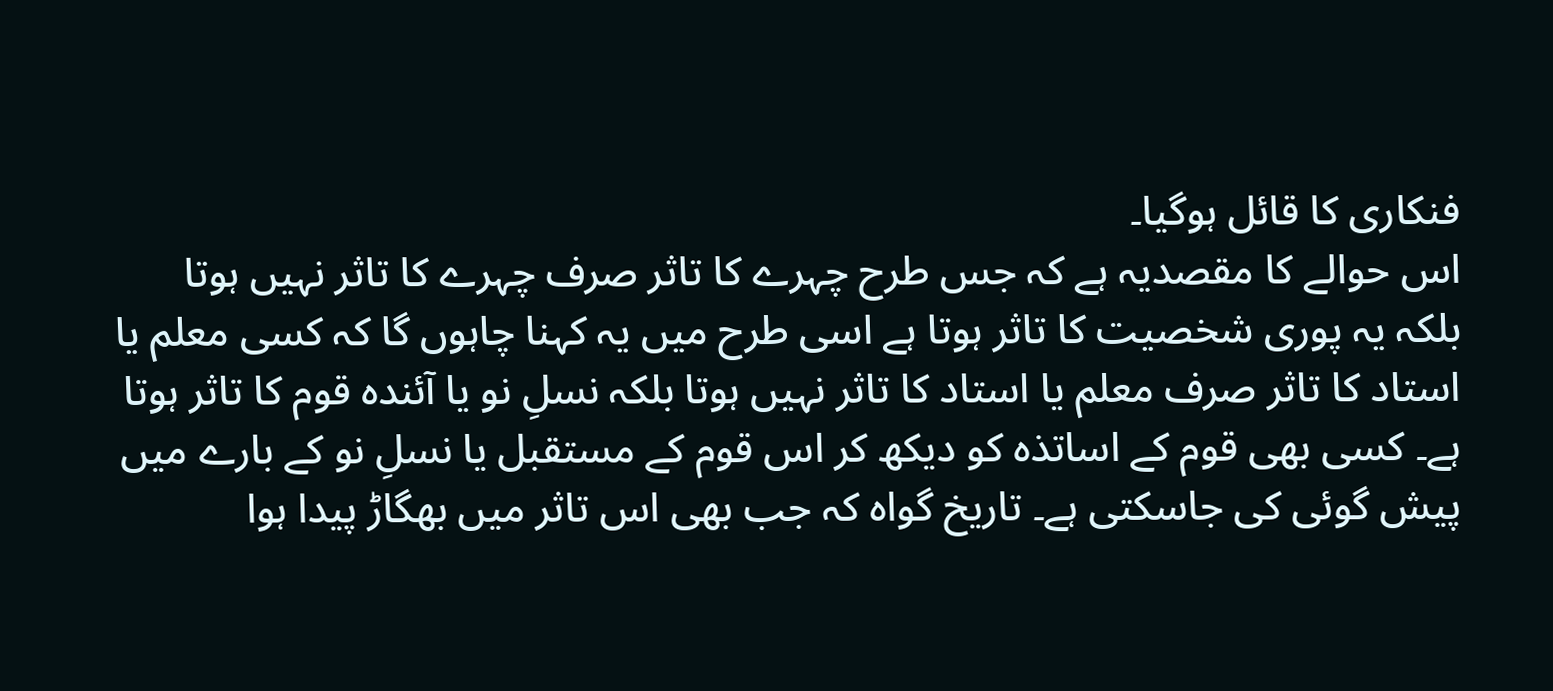فنکاری کا قائل ہوگیا۔
اس حوالے کا مقصدیہ ہے کہ جس طرح چہرے کا تاثر صرف چہرے کا تاثر نہیں ہوتا بلکہ یہ پوری شخصیت کا تاثر ہوتا ہے اسی طرح میں یہ کہنا چاہوں گا کہ کسی معلم یا استاد کا تاثر صرف معلم یا استاد کا تاثر نہیں ہوتا بلکہ نسلِ نو یا آئندہ قوم کا تاثر ہوتا ہے۔ کسی بھی قوم کے اساتذہ کو دیکھ کر اس قوم کے مستقبل یا نسلِ نو کے بارے میں پیش گوئی کی جاسکتی ہے۔ تاریخ گواہ کہ جب بھی اس تاثر میں بھگاڑ پیدا ہوا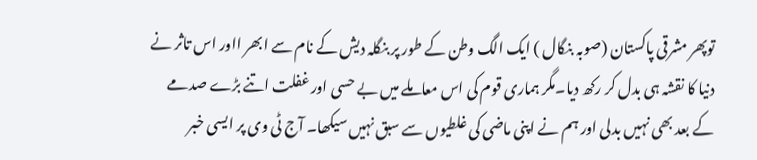توپھر مشرقی پاکستان (صوبہ بنگال ) ایک الگ وطن کے طور پر بنگلہ دیش کے نام سے ابھر ااور اس تاثر نے دنیا کا نقشہ ہی بدل کر رکھ دیا۔مگر ہماری قوم کی اس معاملے میں بے حسی اور غفلت اتنے بڑے صدمے کے بعد بھی نہیں بدلی اور ہم نے اپنی ماضی کی غلطیوں سے سبق نہیں سیکھا۔ آج ٹی وی پر ایسی خبر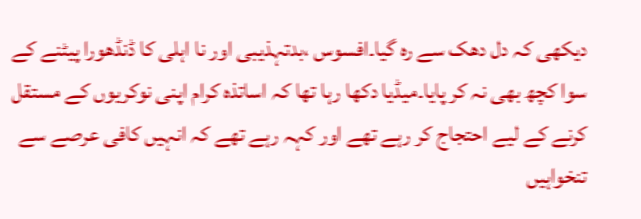دیکھی کہ دل دھک سے رہ گیا۔افسوس ،بدتہذیبی اور نا اہلی کا ڈنڈھورا پیٹنے کے سوا کچھ بھی نہ کر پایا۔میڈیا دکھا رہا تھا کہ اساتذہ کرام اپنی نوکریوں کے مستقل کرنے کے لیے احتجاج کر رہے تھے اور کہہ رہے تھے کہ انہیں کافی عرصے سے تنخواہیں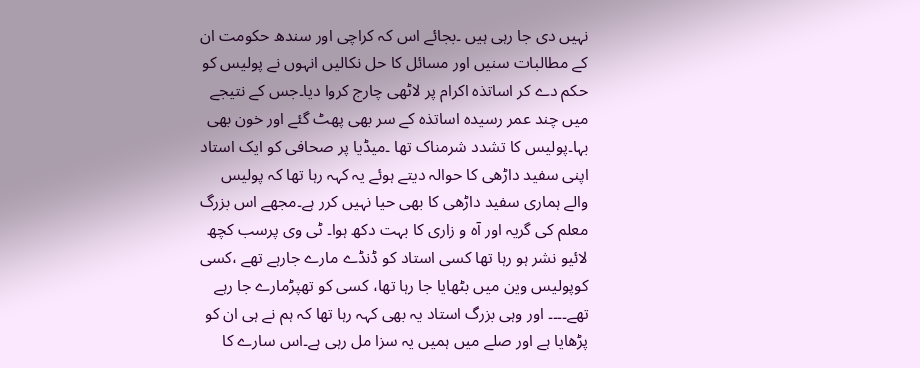نہیں دی جا رہی ہیں ۔بجائے اس کہ کراچی اور سندھ حکومت ان کے مطالبات سنیں اور مسائل کا حل نکالیں انہوں نے پولیس کو حکم دے کر اساتذہ اکرام پر لاٹھی چارج کروا دیا۔جس کے نتیجے میں چند عمر رسیدہ اساتذہ کے سر بھی پھٹ گئے اور خون بھی بہا۔پولیس کا تشدد شرمناک تھا ۔میڈیا پر صحافی کو ایک استاد اپنی سفید داڑھی کا حوالہ دیتے ہوئے یہ کہہ رہا تھا کہ پولیس والے ہماری سفید داڑھی کا بھی حیا نہیں کرر ہے۔مجھے اس بزرگ معلم کی گریہ اور آہ و زاری کا بہت دکھ ہوا۔ ٹی وی پرسب کچھ لائیو نشر ہو رہا تھا کسی استاد کو ڈنڈے مارے جارہے تھے ،کسی کوپولیس وین میں بٹھایا جا رہا تھا، کسی کو تھپڑمارے جا رہے تھے۔۔۔۔ اور وہی بزرگ استاد یہ بھی کہہ رہا تھا کہ ہم نے ہی ان کو پڑھایا ہے اور صلے میں ہمیں یہ سزا مل رہی ہے۔اس سارے کا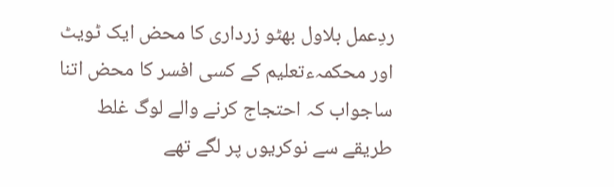ردِعمل بلاول بھٹو زرداری کا محض ایک ٹویٹ اور محکمہءتعلیم کے کسی افسر کا محض اتنا ساجواب کہ احتجاج کرنے والے لوگ غلط طریقے سے نوکریوں پر لگے تھے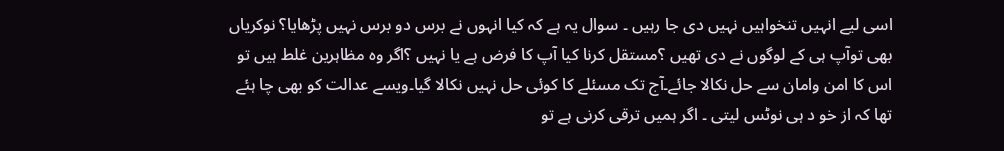اسی لیے انہیں تنخواہیں نہیں دی جا رہیں ۔ سوال یہ ہے کہ کیا انہوں نے برس دو برس نہیں پڑھایا؟ نوکریاں بھی توآپ ہی کے لوگوں نے دی تھیں ؟مستقل کرنا کیا آپ کا فرض ہے یا نہیں ؟اگر وہ مظاہرین غلط ہیں تو اس کا امن وامان سے حل نکالا جائے۔آج تک مسئلے کا کوئی حل نہیں نکالا گیا۔ویسے عدالت کو بھی چا ہئے تھا کہ از خو د ہی نوٹس لیتی ۔ اگر ہمیں ترقی کرنی ہے تو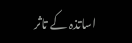اساتذہ کے تاثر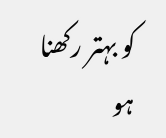کو بہتر رکھنا ہو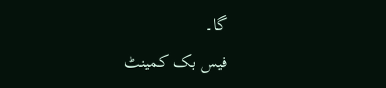گا۔
فیس بک کمینٹ